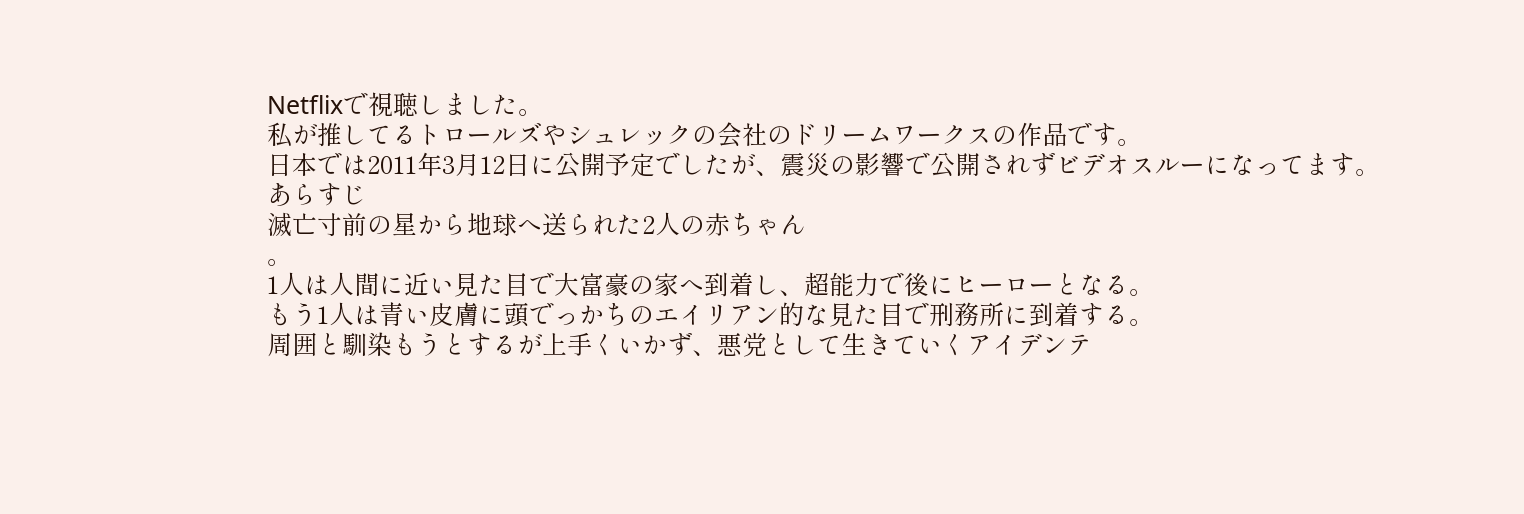Netflixで視聴しました。
私が推してるトロールズやシュレックの会社のドリームワークスの作品です。
日本では2011年3月12日に公開予定でしたが、震災の影響で公開されずビデオスルーになってます。
あらすじ
滅亡寸前の星から地球へ送られた2人の赤ちゃん
。
1人は人間に近い見た目で大富豪の家へ到着し、超能力で後にヒーローとなる。
もう1人は青い皮膚に頭でっかちのエイリアン的な見た目で刑務所に到着する。
周囲と馴染もうとするが上手くいかず、悪党として生きていくアイデンテ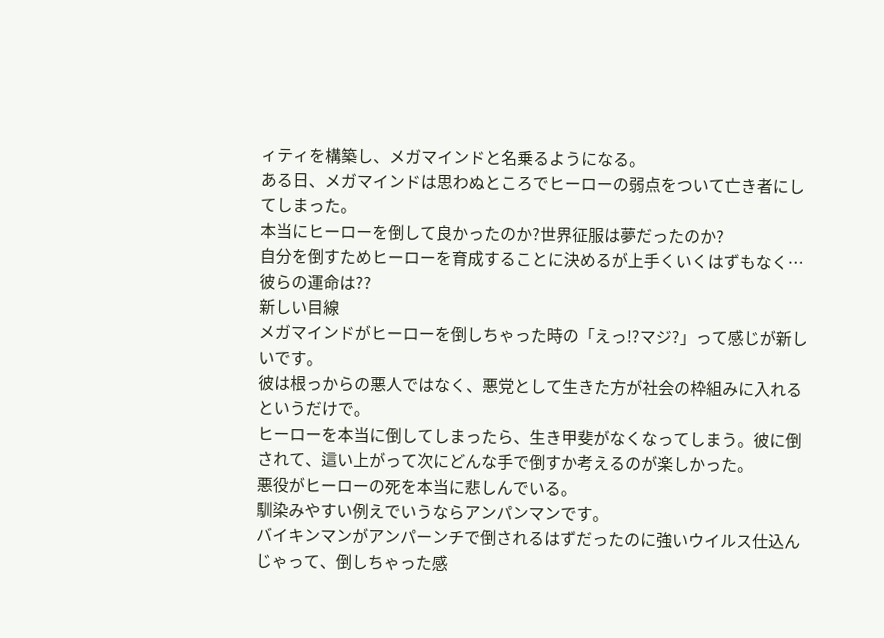ィティを構築し、メガマインドと名乗るようになる。
ある日、メガマインドは思わぬところでヒーローの弱点をついて亡き者にしてしまった。
本当にヒーローを倒して良かったのか?世界征服は夢だったのか?
自分を倒すためヒーローを育成することに決めるが上手くいくはずもなく…彼らの運命は??
新しい目線
メガマインドがヒーローを倒しちゃった時の「えっ!?マジ?」って感じが新しいです。
彼は根っからの悪人ではなく、悪党として生きた方が社会の枠組みに入れるというだけで。
ヒーローを本当に倒してしまったら、生き甲斐がなくなってしまう。彼に倒されて、這い上がって次にどんな手で倒すか考えるのが楽しかった。
悪役がヒーローの死を本当に悲しんでいる。
馴染みやすい例えでいうならアンパンマンです。
バイキンマンがアンパーンチで倒されるはずだったのに強いウイルス仕込んじゃって、倒しちゃった感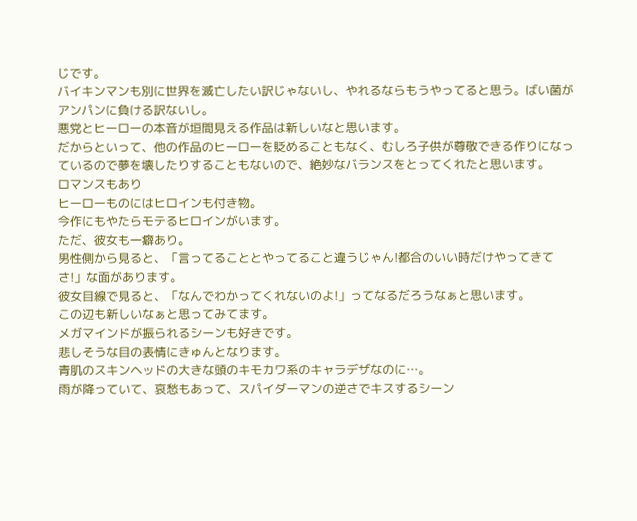じです。
バイキンマンも別に世界を滅亡したい訳じゃないし、やれるならもうやってると思う。ばい菌がアンパンに負ける訳ないし。
悪党とヒーローの本音が垣間見える作品は新しいなと思います。
だからといって、他の作品のヒーローを貶めることもなく、むしろ子供が尊敬できる作りになっているので夢を壊したりすることもないので、絶妙なバランスをとってくれたと思います。
ロマンスもあり
ヒーローものにはヒロインも付き物。
今作にもやたらモテるヒロインがいます。
ただ、彼女も一癖あり。
男性側から見ると、「言ってることとやってること違うじゃん!都合のいい時だけやってきてさ!」な面があります。
彼女目線で見ると、「なんでわかってくれないのよ!」ってなるだろうなぁと思います。
この辺も新しいなぁと思ってみてます。
メガマインドが振られるシーンも好きです。
悲しそうな目の表情にきゅんとなります。
青肌のスキンヘッドの大きな頭のキモカワ系のキャラデザなのに…。
雨が降っていて、哀愁もあって、スパイダーマンの逆さでキスするシーン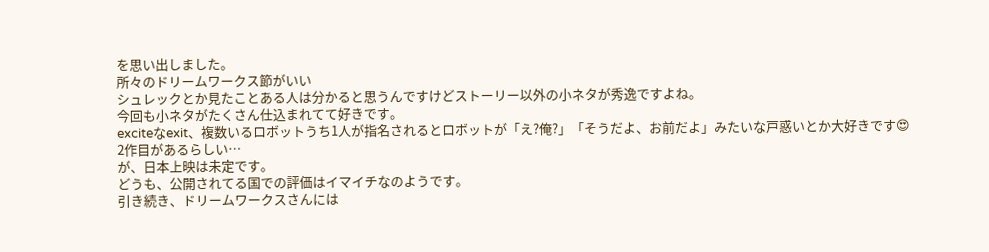を思い出しました。
所々のドリームワークス節がいい
シュレックとか見たことある人は分かると思うんですけどストーリー以外の小ネタが秀逸ですよね。
今回も小ネタがたくさん仕込まれてて好きです。
exciteなexit、複数いるロボットうち1人が指名されるとロボットが「え?俺?」「そうだよ、お前だよ」みたいな戸惑いとか大好きです😍
2作目があるらしい…
が、日本上映は未定です。
どうも、公開されてる国での評価はイマイチなのようです。
引き続き、ドリームワークスさんには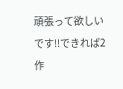頑張って欲しいです!!できれば2作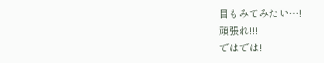目もみてみたい…!
頑張れ!!!
ではでは!